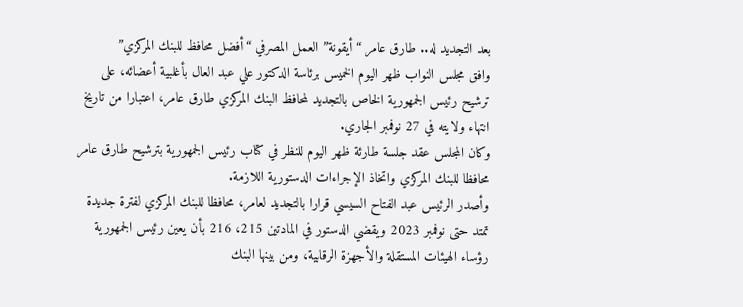بعد التجديد له.. طارق عامر “أيقونة” العمل المصرفي “أفضل محافظ للبنك المركزي”
وافق مجلس النواب ظهر اليوم الخميس برئاسة الدكتور علي عبد العال بأغلبية أعضائه، على ترشيح رئيس الجمهورية الخاص بالتجديد لمحافظ البنك المركزي طارق عامر، اعتبارا من تاريخ انتهاء ولايته في 27 نوفمبر الجاري.
وكان المجلس عقد جلسة طارئة ظهر اليوم للنظر في كتاب رئيس الجمهورية بترشيح طارق عامر محافظا للبنك المركزي واتخاذ الإجراءات الدستورية اللازمة.
وأصدر الرئيس عبد الفتاح السيسي قرارا بالتجديد لعامر، محافظا للبنك المركزي لفترة جديدة تمتد حتى نوفمبر 2023 ويقضي الدستور في المادتين 215، 216 بأن يعين رئيس الجمهورية رؤساء الهيئات المستقلة والأجهزة الرقابية، ومن بينها البنك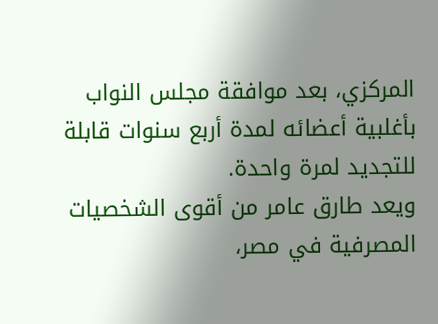المركزي، بعد موافقة مجلس النواب بأغلبية أعضائه لمدة أربع سنوات قابلة للتجديد لمرة واحدة.
ويعد طارق عامر من أقوى الشخصيات المصرفية في مصر،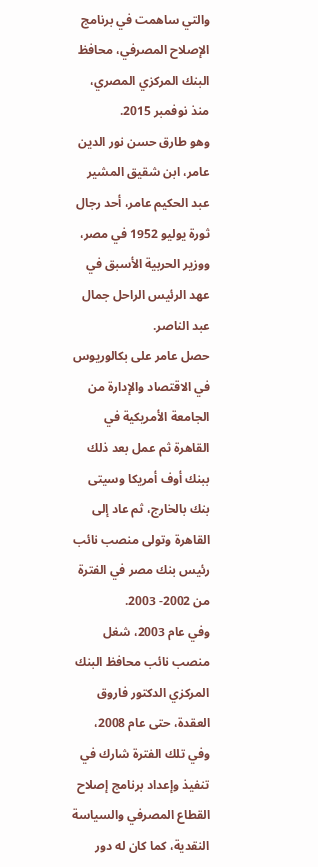والتي ساهمت في برنامج الإصلاح المصرفي، محافظ البنك المركزي المصري، منذ نوفمبر 2015.
وهو طارق حسن نور الدين عامر، ابن شقيق المشير عبد الحكيم عامر، أحد رجال ثورة يوليو 1952 في مصر، ووزير الحربية الأسبق في عهد الرئيس الراحل جمال عبد الناصر.
حصل عامر على بكالوريوس في الاقتصاد والإدارة من الجامعة الأمريكية في القاهرة ثم عمل بعد ذلك ببنك أوف أمريكا وسيتى بنك بالخارج، ثم عاد إلى القاهرة وتولى منصب نائب رئيس بنك مصر في الفترة من 2002- 2003.
وفي عام 2003، شغل منصب نائب محافظ البنك المركزي الدكتور فاروق العقدة، حتى عام 2008، وفي تلك الفترة شارك في تنفيذ وإعداد برنامج إصلاح القطاع المصرفي والسياسة النقدية، كما كان له دور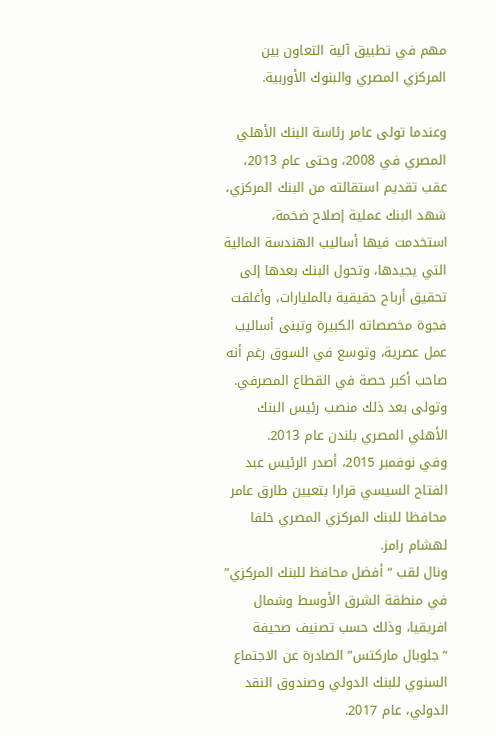مهم في تطبيق آلية التعاون بين المركزي المصري والبنوك الأوربية.

وعندما تولى عامر رئاسة البنك الأهلي المصري في 2008، وحتى عام 2013، عقب تقديم استقالته من البنك المركزي، شهد البنك عملية إصلاح ضخمة، استخدمت فيها أساليب الهندسة المالية التي يجيدها، وتحول البنك بعدها إلى تحقيق أرباح حقيقية بالمليارات، وأغلقت فجوة مخصصاته الكبيرة وتبنى أساليب عمل عصرية، وتوسع في السوق رغم أنه صاحب أكبر حصة في القطاع المصرفي. وتولى بعد ذلك منصب رئيس البنك الأهلي المصري بلندن عام 2013.
وفي نوفمبر 2015، أصدر الرئيس عبد الفتاح السيسي قرارا بتعيين طارق عامر محافظا للبنك المركزي المصري خلفا لهشام رامز.
ونال لقب “أفضل محافظ للبنك المركزي” في منطقة الشرق الأوسط وشمال افريقيا، وذلك حسب تصنيف صحيفة “جلوبال ماركتس” الصادرة عن الاجتماع السنوي للبنك الدولي وصندوق النقد الدولي، عام 2017.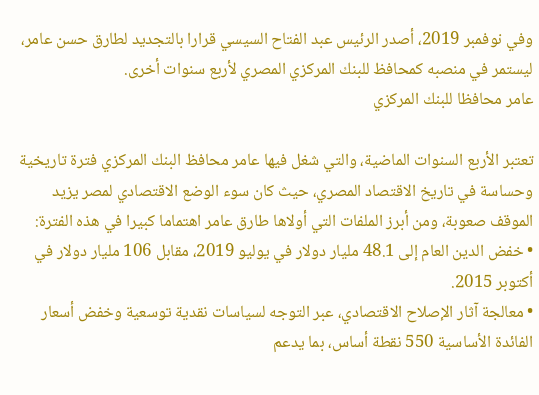وفي نوفمبر 2019، أصدر الرئيس عبد الفتاح السيسي قرارا بالتجديد لطارق حسن عامر، ليستمر في منصبه كمحافظ للبنك المركزي المصري لأربع سنوات أخرى.
عامر محافظا للبنك المركزي

تعتبر الأربع السنوات الماضية، والتي شغل فيها عامر محافظ البنك المركزي فترة تاريخية وحساسة في تاريخ الاقتصاد المصري، حيث كان سوء الوضع الاقتصادي لمصر يزيد الموقف صعوبة، ومن أبرز الملفات التي أولاها طارق عامر اهتماما كبيرا في هذه الفترة:
• خفض الدين العام إلى 48.1 مليار دولار في يوليو 2019، مقابل 106 مليار دولار في أكتوبر 2015.
• معالجة آثار الإصلاح الاقتصادي، عبر التوجه لسياسات نقدية توسعية وخفض أسعار الفائدة الأساسية 550 نقطة أساس، بما يدعم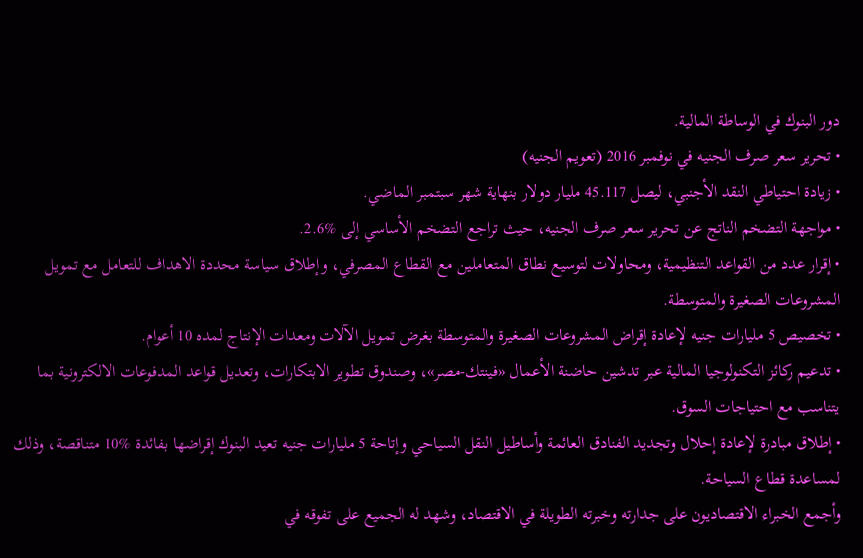دور البنوك في الوساطة المالية.
• تحرير سعر صرف الجنيه في نوفمبر 2016 (تعويم الجنيه)
• زيادة احتياطي النقد الأجنبي، ليصل 45.117 مليار دولار بنهاية شهر سبتمبر الماضي.
• مواجهة التضخم الناتج عن تحرير سعر صرف الجنيه، حيث تراجع التضخم الأساسي إلى %2.6.
• إقرار عدد من القواعد التنظيمية، ومحاولات لتوسيع نطاق المتعاملين مع القطاع المصرفي، وإطلاق سياسة محددة الاهداف للتعامل مع تمويل المشروعات الصغيرة والمتوسطة.
• تخصيص 5 مليارات جنيه لإعادة إقراض المشروعات الصغيرة والمتوسطة بغرض تمويل الآلات ومعدات الإنتاج لمده 10 أعوام.
• تدعيم ركائز التكنولوجيا المالية عبر تدشين حاضنة الأعمال «فينتك-مصر»، وصندوق تطوير الابتكارات، وتعديل قواعد المدفوعات الالكترونية بما يتناسب مع احتياجات السوق.
• إطلاق مبادرة لإعادة إحلال وتجديد الفنادق العائمة وأساطيل النقل السياحي وإتاحة 5 مليارات جنيه تعيد البنوك إقراضها بفائدة %10 متناقصة، وذلك لمساعدة قطاع السياحة.
وأجمع الخبراء الاقتصاديون على جدارته وخبرته الطويلة في الاقتصاد، وشهد له الجميع على تفوقه في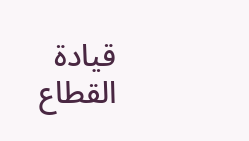قيادة القطاع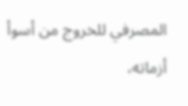المصرفي للخروج من أسوأ أزماته،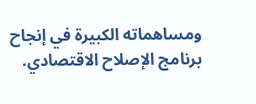ومساهماته الكبيرة في إنجاح برنامج الإصلاح الاقتصادي.